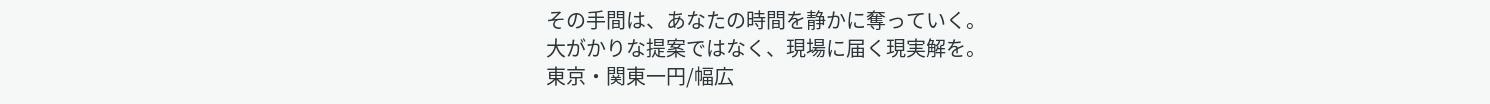その手間は、あなたの時間を静かに奪っていく。
大がかりな提案ではなく、現場に届く現実解を。
東京・関東一円/幅広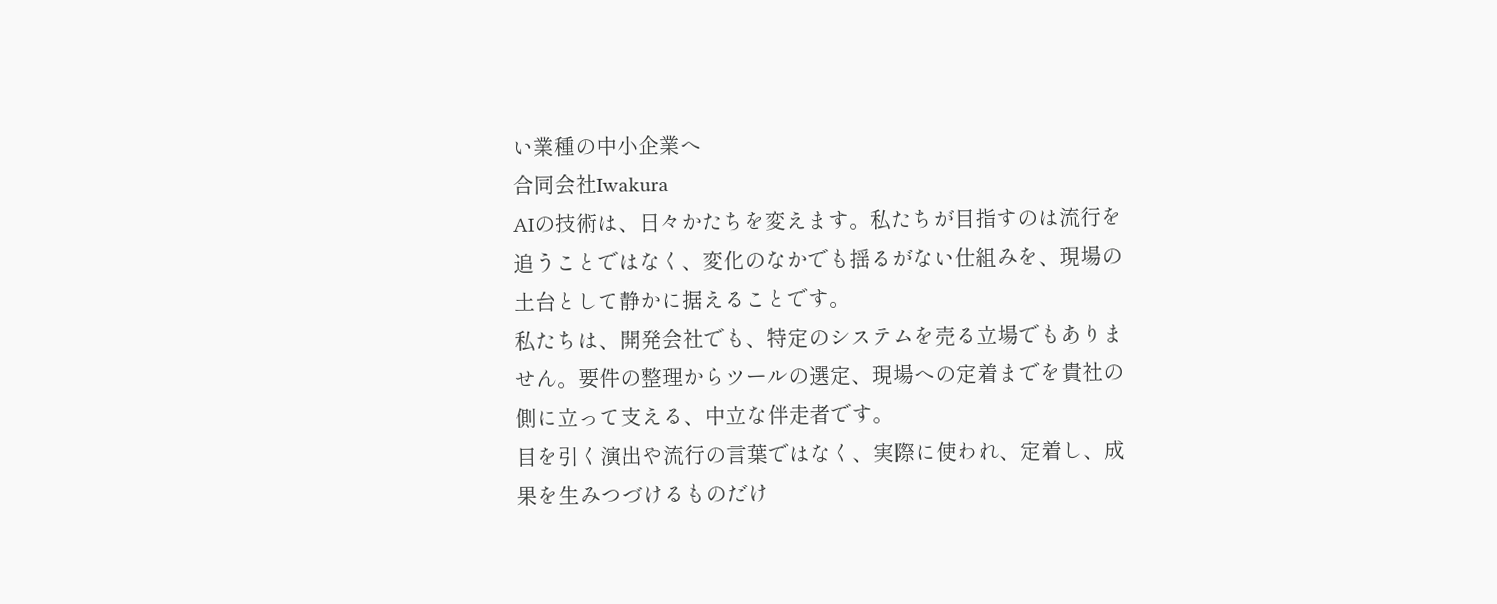い業種の中小企業へ
合同会社Iwakura
AIの技術は、日々かたちを変えます。私たちが目指すのは流行を追うことではなく、変化のなかでも揺るがない仕組みを、現場の土台として静かに据えることです。
私たちは、開発会社でも、特定のシステムを売る立場でもありません。要件の整理からツールの選定、現場への定着までを貴社の側に立って支える、中立な伴走者です。
目を引く演出や流行の言葉ではなく、実際に使われ、定着し、成果を生みつづけるものだけ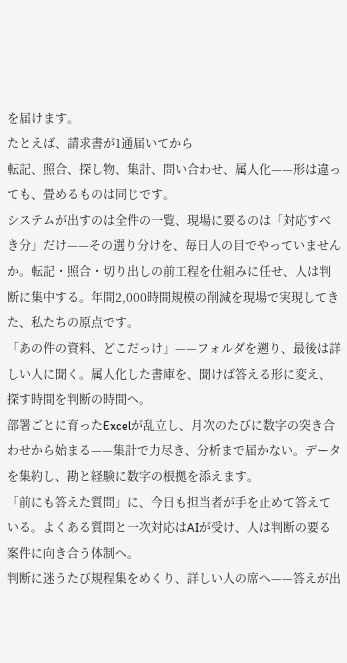を届けます。
たとえば、請求書が1通届いてから
転記、照合、探し物、集計、問い合わせ、属人化——形は違っても、畳めるものは同じです。
システムが出すのは全件の一覧、現場に要るのは「対応すべき分」だけ——その選り分けを、毎日人の目でやっていませんか。転記・照合・切り出しの前工程を仕組みに任せ、人は判断に集中する。年間2,000時間規模の削減を現場で実現してきた、私たちの原点です。
「あの件の資料、どこだっけ」——フォルダを遡り、最後は詳しい人に聞く。属人化した書庫を、聞けば答える形に変え、探す時間を判断の時間へ。
部署ごとに育ったExcelが乱立し、月次のたびに数字の突き合わせから始まる——集計で力尽き、分析まで届かない。データを集約し、勘と経験に数字の根拠を添えます。
「前にも答えた質問」に、今日も担当者が手を止めて答えている。よくある質問と一次対応はAIが受け、人は判断の要る案件に向き合う体制へ。
判断に迷うたび規程集をめくり、詳しい人の席へ——答えが出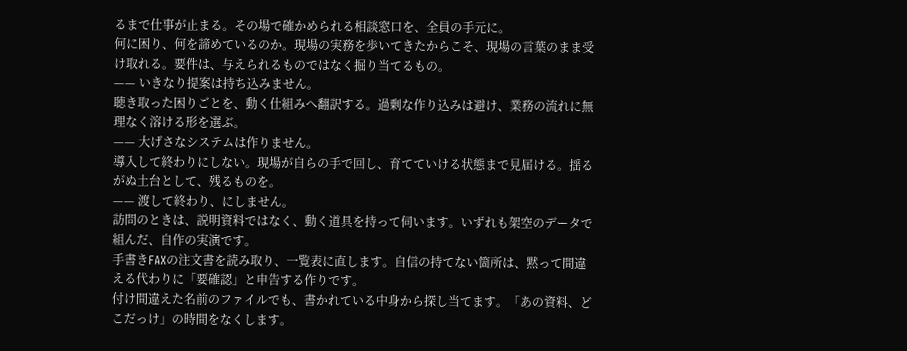るまで仕事が止まる。その場で確かめられる相談窓口を、全員の手元に。
何に困り、何を諦めているのか。現場の実務を歩いてきたからこそ、現場の言葉のまま受け取れる。要件は、与えられるものではなく掘り当てるもの。
—— いきなり提案は持ち込みません。
聴き取った困りごとを、動く仕組みへ翻訳する。過剰な作り込みは避け、業務の流れに無理なく溶ける形を選ぶ。
—— 大げさなシステムは作りません。
導入して終わりにしない。現場が自らの手で回し、育てていける状態まで見届ける。揺るがぬ土台として、残るものを。
—— 渡して終わり、にしません。
訪問のときは、説明資料ではなく、動く道具を持って伺います。いずれも架空のデータで組んだ、自作の実演です。
手書きFAXの注文書を読み取り、一覧表に直します。自信の持てない箇所は、黙って間違える代わりに「要確認」と申告する作りです。
付け間違えた名前のファイルでも、書かれている中身から探し当てます。「あの資料、どこだっけ」の時間をなくします。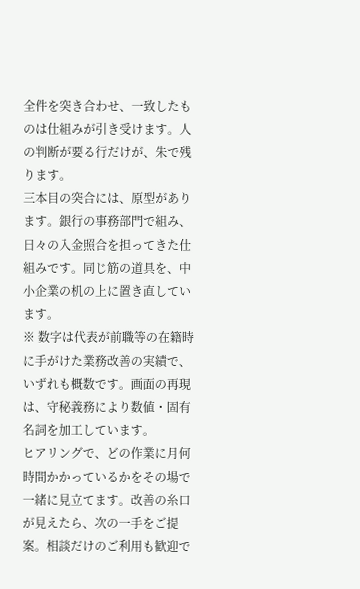全件を突き合わせ、一致したものは仕組みが引き受けます。人の判断が要る行だけが、朱で残ります。
三本目の突合には、原型があります。銀行の事務部門で組み、日々の入金照合を担ってきた仕組みです。同じ筋の道具を、中小企業の机の上に置き直しています。
※ 数字は代表が前職等の在籍時に手がけた業務改善の実績で、いずれも概数です。画面の再現は、守秘義務により数値・固有名詞を加工しています。
ヒアリングで、どの作業に月何時間かかっているかをその場で一緒に見立てます。改善の糸口が見えたら、次の一手をご提案。相談だけのご利用も歓迎で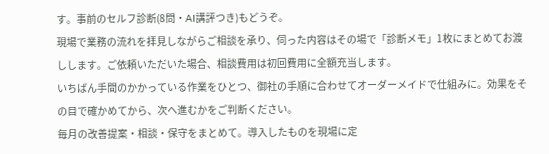す。事前のセルフ診断(8問・AI講評つき)もどうぞ。
現場で業務の流れを拝見しながらご相談を承り、伺った内容はその場で「診断メモ」1枚にまとめてお渡しします。ご依頼いただいた場合、相談費用は初回費用に全額充当します。
いちばん手間のかかっている作業をひとつ、御社の手順に合わせてオーダーメイドで仕組みに。効果をその目で確かめてから、次へ進むかをご判断ください。
毎月の改善提案・相談・保守をまとめて。導入したものを現場に定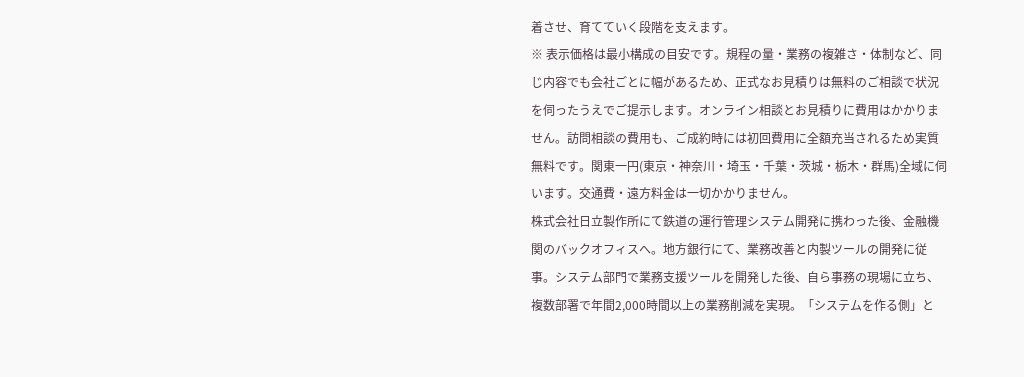着させ、育てていく段階を支えます。
※ 表示価格は最小構成の目安です。規程の量・業務の複雑さ・体制など、同じ内容でも会社ごとに幅があるため、正式なお見積りは無料のご相談で状況を伺ったうえでご提示します。オンライン相談とお見積りに費用はかかりません。訪問相談の費用も、ご成約時には初回費用に全額充当されるため実質無料です。関東一円(東京・神奈川・埼玉・千葉・茨城・栃木・群馬)全域に伺います。交通費・遠方料金は一切かかりません。
株式会社日立製作所にて鉄道の運行管理システム開発に携わった後、金融機関のバックオフィスへ。地方銀行にて、業務改善と内製ツールの開発に従事。システム部門で業務支援ツールを開発した後、自ら事務の現場に立ち、複数部署で年間2,000時間以上の業務削減を実現。「システムを作る側」と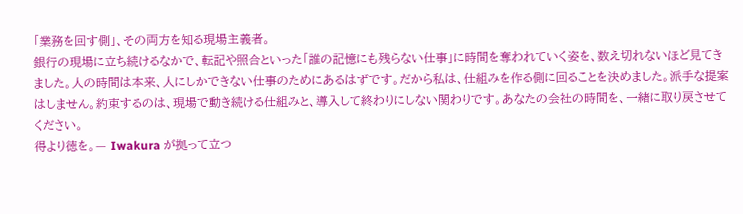「業務を回す側」、その両方を知る現場主義者。
銀行の現場に立ち続けるなかで、転記や照合といった「誰の記憶にも残らない仕事」に時間を奪われていく姿を、数え切れないほど見てきました。人の時間は本来、人にしかできない仕事のためにあるはずです。だから私は、仕組みを作る側に回ることを決めました。派手な提案はしません。約束するのは、現場で動き続ける仕組みと、導入して終わりにしない関わりです。あなたの会社の時間を、一緒に取り戻させてください。
得より徳を。— Iwakura が拠って立つ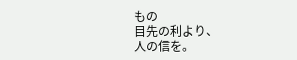もの
目先の利より、
人の信を。